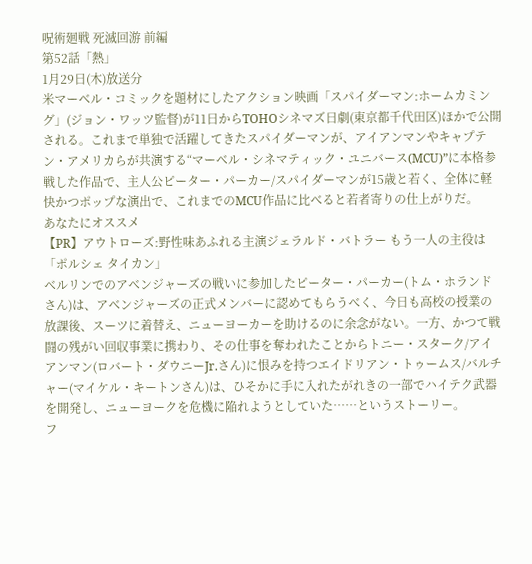呪術廻戦 死滅回游 前編
第52話「熱」
1月29日(木)放送分
米マーベル・コミックを題材にしたアクション映画「スパイダーマン:ホームカミング」(ジョン・ワッツ監督)が11日からTOHOシネマズ日劇(東京都千代田区)ほかで公開される。これまで単独で活躍してきたスパイダーマンが、アイアンマンやキャプテン・アメリカらが共演する“マーベル・シネマティック・ユニバース(MCU)”に本格参戦した作品で、主人公ピーター・パーカー/スパイダーマンが15歳と若く、全体に軽快かつポップな演出で、これまでのMCU作品に比べると若者寄りの仕上がりだ。
あなたにオススメ
【PR】アウトローズ:野性味あふれる主演ジェラルド・バトラー もう一人の主役は「ポルシェ タイカン」
ベルリンでのアベンジャーズの戦いに参加したピーター・パーカー(トム・ホランドさん)は、アベンジャーズの正式メンバーに認めてもらうべく、今日も高校の授業の放課後、スーツに着替え、ニューヨーカーを助けるのに余念がない。一方、かつて戦闘の残がい回収事業に携わり、その仕事を奪われたことからトニー・スターク/アイアンマン(ロバート・ダウニーJr.さん)に恨みを持つエイドリアン・トゥームス/バルチャー(マイケル・キートンさん)は、ひそかに手に入れたがれきの一部でハイテク武器を開発し、ニューヨークを危機に陥れようとしていた……というストーリー。
フ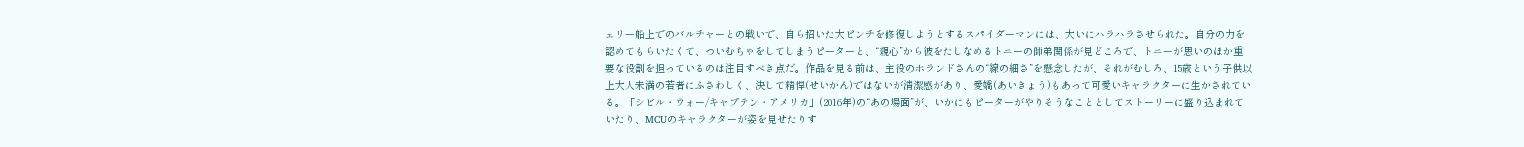ェリー船上でのバルチャーとの戦いで、自ら招いた大ピンチを修復しようとするスパイダーマンには、大いにハラハラさせられた。自分の力を認めてもらいたくて、ついむちゃをしてしまうピーターと、“親心”から彼をたしなめるトニーの師弟関係が見どころで、トニーが思いのほか重要な役割を担っているのは注目すべき点だ。作品を見る前は、主役のホランドさんの“線の細さ”を懸念したが、それがむしろ、15歳という子供以上大人未満の若者にふさわしく、決して精悍(せいかん)ではないが清潔感があり、愛嬌(あいきょう)もあって可愛いキャラクターに生かされている。「シビル・ウォー/キャプテン・アメリカ」(2016年)の“あの場面”が、いかにもピーターがやりそうなこととしてストーリーに盛り込まれていたり、MCUのキャラクターが姿を見せたりす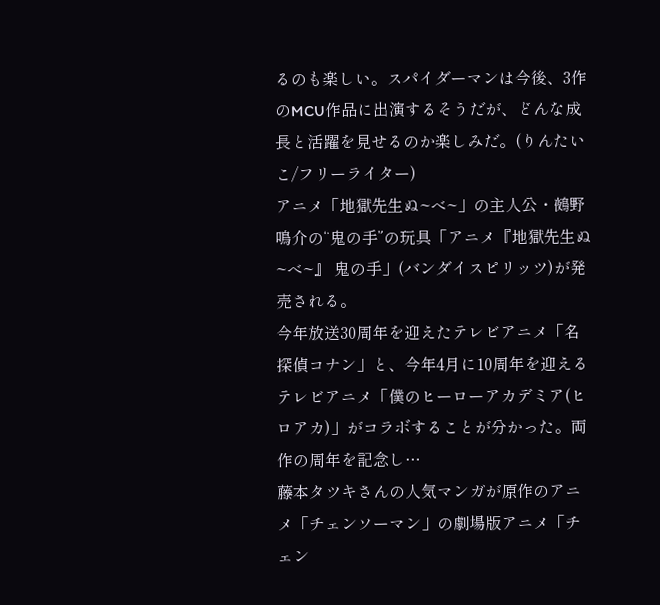るのも楽しい。スパイダーマンは今後、3作のMCU作品に出演するそうだが、どんな成長と活躍を見せるのか楽しみだ。(りんたいこ/フリーライター)
アニメ「地獄先生ぬ~べ~」の主人公・鵺野鳴介の“鬼の手”の玩具「アニメ『地獄先生ぬ~べ~』 鬼の手」(バンダイスピリッツ)が発売される。
今年放送30周年を迎えたテレビアニメ「名探偵コナン」と、今年4月に10周年を迎えるテレビアニメ「僕のヒーローアカデミア(ヒロアカ)」がコラボすることが分かった。両作の周年を記念し…
藤本タツキさんの人気マンガが原作のアニメ「チェンソーマン」の劇場版アニメ「チェン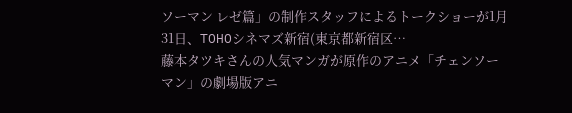ソーマン レゼ篇」の制作スタッフによるトークショーが1月31日、TOHOシネマズ新宿(東京都新宿区…
藤本タツキさんの人気マンガが原作のアニメ「チェンソーマン」の劇場版アニ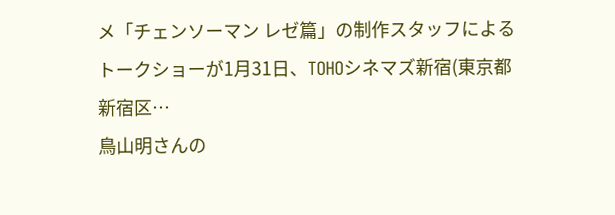メ「チェンソーマン レゼ篇」の制作スタッフによるトークショーが1月31日、TOHOシネマズ新宿(東京都新宿区…
鳥山明さんの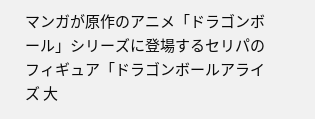マンガが原作のアニメ「ドラゴンボール」シリーズに登場するセリパのフィギュア「ドラゴンボールアライズ 大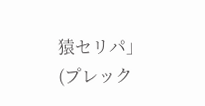猿セリパ」(プレック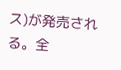ス)が発売される。全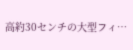高約30センチの大型フィ…